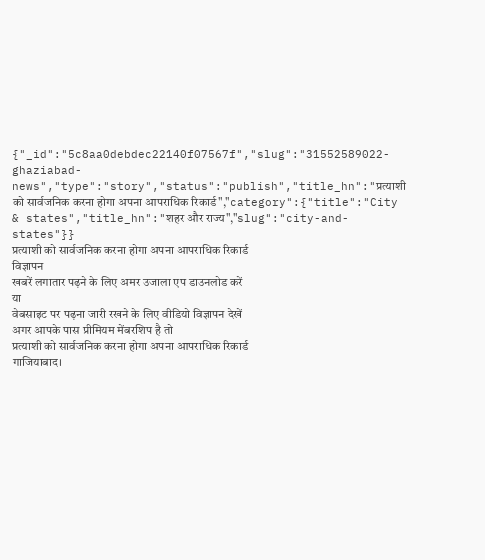{"_id":"5c8aa0debdec22140f07567f","slug":"31552589022-ghaziabad-news","type":"story","status":"publish","title_hn":"प्रत्याशी को सार्वजनिक करना होगा अपना आपराधिक रिकार्ड","category":{"title":"City & states","title_hn":"शहर और राज्य","slug":"city-and-states"}}
प्रत्याशी को सार्वजनिक करना होगा अपना आपराधिक रिकार्ड
विज्ञापन
खबरें लगातार पढ़ने के लिए अमर उजाला एप डाउनलोड करें
या
वेबसाइट पर पढ़ना जारी रखने के लिए वीडियो विज्ञापन देखें
अगर आपके पास प्रीमियम मेंबरशिप है तो
प्रत्याशी को सार्वजनिक करना होगा अपना आपराधिक रिकार्ड
गाजियाबाद।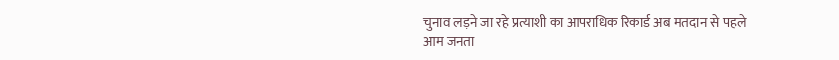चुनाव लड़ने जा रहे प्रत्याशी का आपराधिक रिकार्ड अब मतदान से पहले आम जनता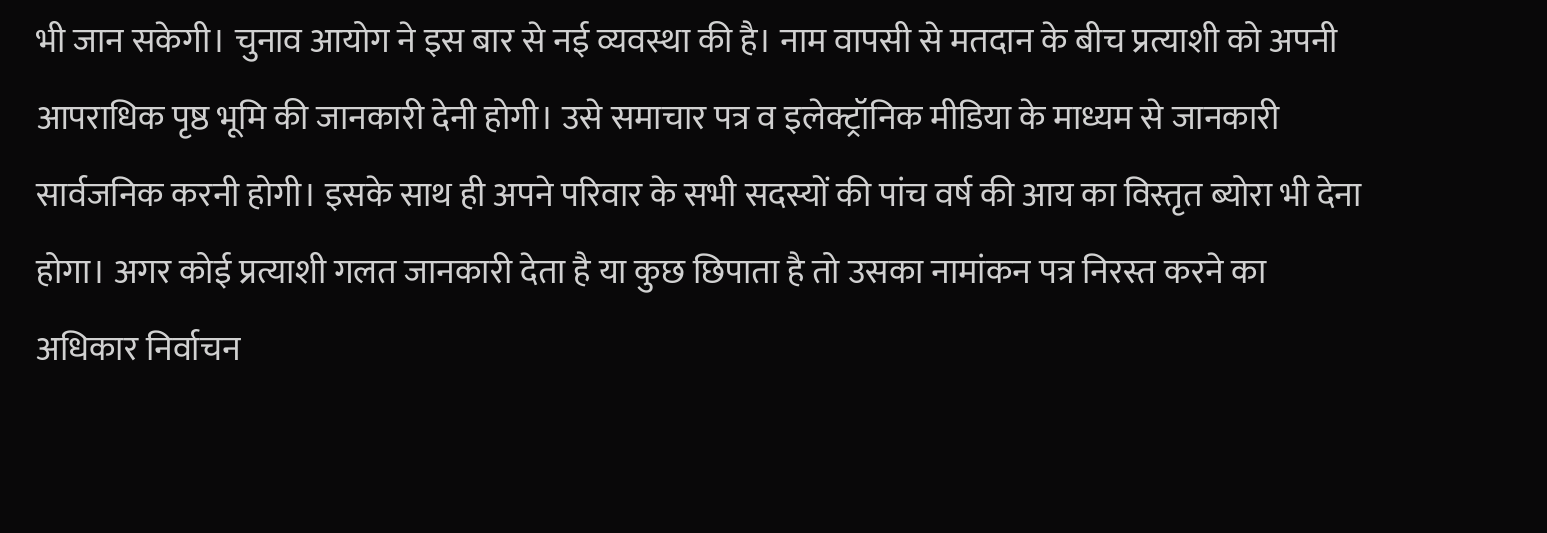भी जान सकेगी। चुनाव आयोग ने इस बार से नई व्यवस्था की है। नाम वापसी से मतदान के बीच प्रत्याशी को अपनी आपराधिक पृष्ठ भूमि की जानकारी देनी होगी। उसे समाचार पत्र व इलेक्ट्रॉनिक मीडिया के माध्यम से जानकारी सार्वजनिक करनी होगी। इसके साथ ही अपने परिवार के सभी सदस्यों की पांच वर्ष की आय का विस्तृत ब्योरा भी देना होगा। अगर कोई प्रत्याशी गलत जानकारी देता है या कुछ छिपाता है तो उसका नामांकन पत्र निरस्त करने का अधिकार निर्वाचन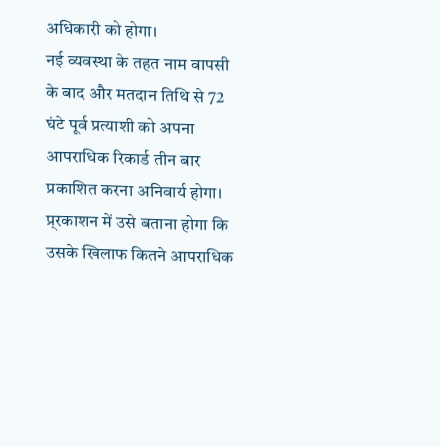अधिकारी को होगा।
नई व्यवस्था के तहत नाम वापसी के बाद और मतदान तिथि से 72 घंटे पूर्व प्रत्याशी को अपना आपराधिक रिकार्ड तीन बार प्रकाशित करना अनिवार्य होगा। प्र्रकाशन में उसे बताना होगा कि उसके खिलाफ कितने आपराधिक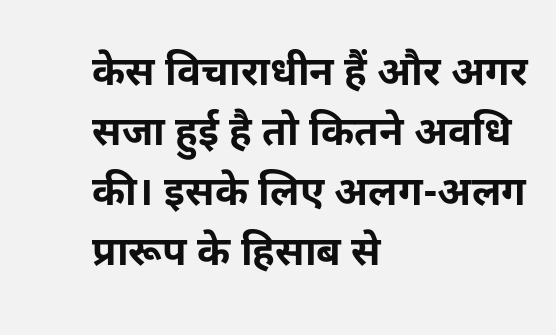केस विचाराधीन हैं और अगर सजा हुई है तो कितने अवधि की। इसके लिए अलग-अलग प्रारूप के हिसाब से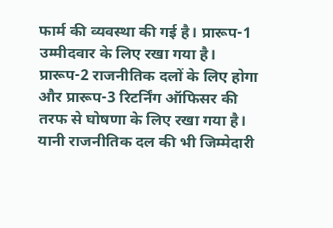फार्म की व्यवस्था की गई है। प्रारूप-1 उम्मीदवार के लिए रखा गया है। प्रारूप-2 राजनीतिक दलों के लिए होगा और प्रारूप-3 रिटर्निंग ऑफिसर की तरफ से घोषणा के लिए रखा गया है। यानी राजनीतिक दल की भी जिम्मेदारी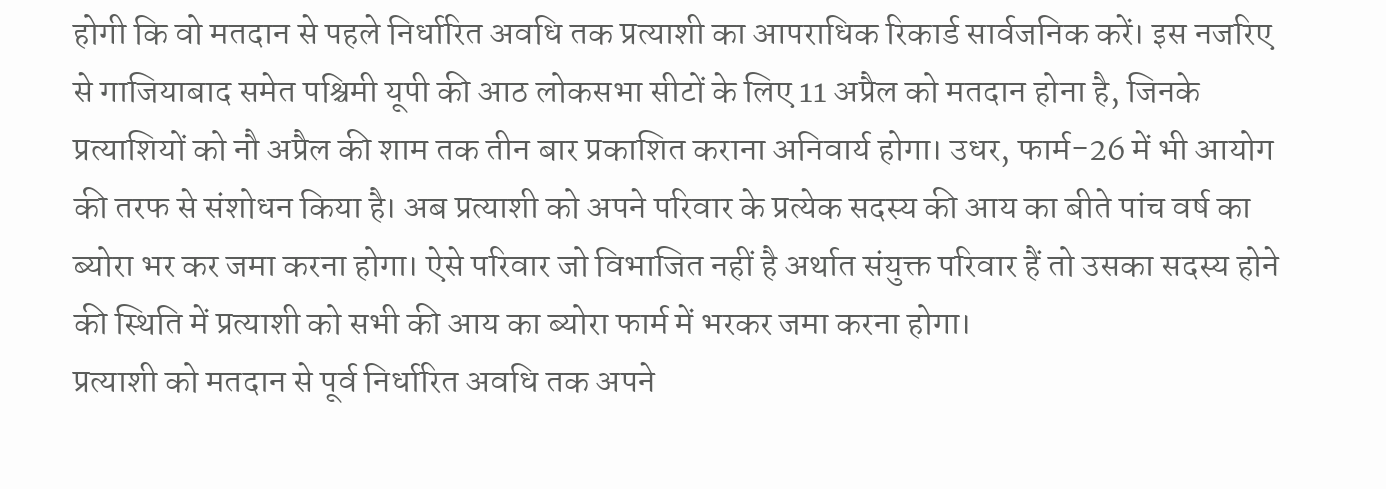होगी कि वो मतदान से पहले निर्धारित अवधि तक प्रत्याशी का आपराधिक रिकार्ड सार्वजनिक करें। इस नजरिए से गाजियाबाद समेत पश्चिमी यूपी की आठ लोकसभा सीटों के लिए 11 अप्रैल को मतदान होना है, जिनके प्रत्याशियों को नौ अप्रैल की शाम तक तीन बार प्रकाशित कराना अनिवार्य होगा। उधर, फार्म-26 में भी आयोग की तरफ से संशोधन किया है। अब प्रत्याशी को अपने परिवार के प्रत्येक सदस्य की आय का बीते पांच वर्ष का ब्योरा भर कर जमा करना होगा। ऐसे परिवार जो विभाजित नहीं है अर्थात संयुक्त परिवार हैं तो उसका सदस्य होने की स्थिति में प्रत्याशी को सभी की आय का ब्योरा फार्म में भरकर जमा करना होगा।
प्रत्याशी को मतदान से पूर्व निर्धारित अवधि तक अपने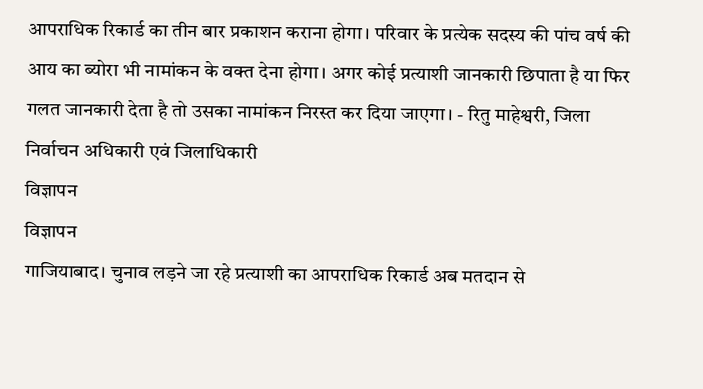आपराधिक रिकार्ड का तीन बार प्रकाशन कराना होगा। परिवार के प्रत्येक सदस्य की पांच वर्ष की आय का ब्योरा भी नामांकन के वक्त देना होगा। अगर कोई प्रत्याशी जानकारी छिपाता है या फिर गलत जानकारी देता है तो उसका नामांकन निरस्त कर दिया जाएगा। - रितु माहेश्वरी, जिला निर्वाचन अधिकारी एवं जिलाधिकारी
विज्ञापन
विज्ञापन
गाजियाबाद। चुनाव लड़ने जा रहे प्रत्याशी का आपराधिक रिकार्ड अब मतदान से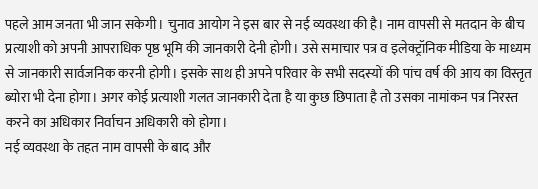पहले आम जनता भी जान सकेगी। चुनाव आयोग ने इस बार से नई व्यवस्था की है। नाम वापसी से मतदान के बीच प्रत्याशी को अपनी आपराधिक पृष्ठ भूमि की जानकारी देनी होगी। उसे समाचार पत्र व इलेक्ट्रॉनिक मीडिया के माध्यम से जानकारी सार्वजनिक करनी होगी। इसके साथ ही अपने परिवार के सभी सदस्यों की पांच वर्ष की आय का विस्तृत ब्योरा भी देना होगा। अगर कोई प्रत्याशी गलत जानकारी देता है या कुछ छिपाता है तो उसका नामांकन पत्र निरस्त करने का अधिकार निर्वाचन अधिकारी को होगा।
नई व्यवस्था के तहत नाम वापसी के बाद और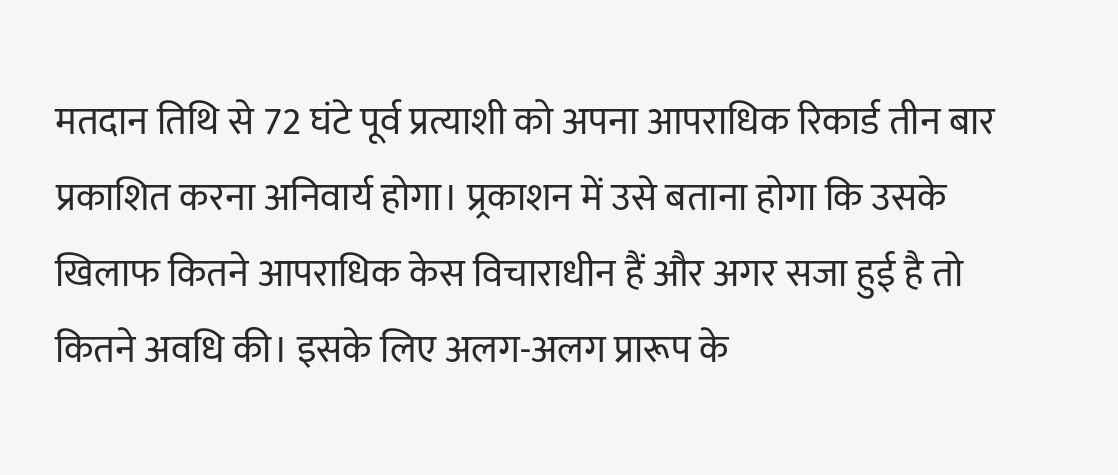मतदान तिथि से 72 घंटे पूर्व प्रत्याशी को अपना आपराधिक रिकार्ड तीन बार प्रकाशित करना अनिवार्य होगा। प्र्रकाशन में उसे बताना होगा कि उसके खिलाफ कितने आपराधिक केस विचाराधीन हैं और अगर सजा हुई है तो कितने अवधि की। इसके लिए अलग-अलग प्रारूप के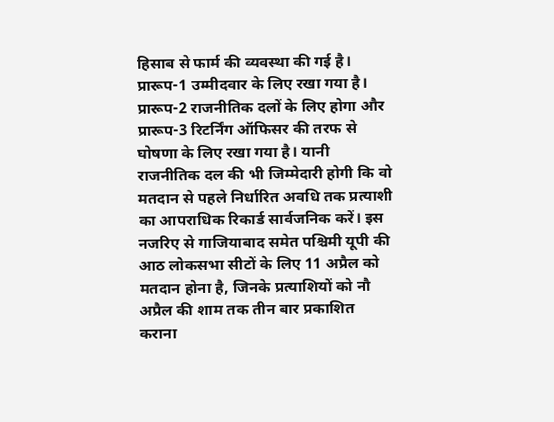हिसाब से फार्म की व्यवस्था की गई है। प्रारूप-1 उम्मीदवार के लिए रखा गया है। प्रारूप-2 राजनीतिक दलों के लिए होगा और प्रारूप-3 रिटर्निंग ऑफिसर की तरफ से घोषणा के लिए रखा गया है। यानी राजनीतिक दल की भी जिम्मेदारी होगी कि वो मतदान से पहले निर्धारित अवधि तक प्रत्याशी का आपराधिक रिकार्ड सार्वजनिक करें। इस नजरिए से गाजियाबाद समेत पश्चिमी यूपी की आठ लोकसभा सीटों के लिए 11 अप्रैल को मतदान होना है, जिनके प्रत्याशियों को नौ अप्रैल की शाम तक तीन बार प्रकाशित कराना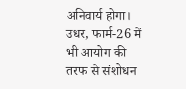अनिवार्य होगा। उधर, फार्म-26 में भी आयोग की तरफ से संशोधन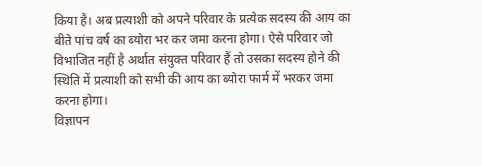किया है। अब प्रत्याशी को अपने परिवार के प्रत्येक सदस्य की आय का बीते पांच वर्ष का ब्योरा भर कर जमा करना होगा। ऐसे परिवार जो विभाजित नहीं है अर्थात संयुक्त परिवार हैं तो उसका सदस्य होने की स्थिति में प्रत्याशी को सभी की आय का ब्योरा फार्म में भरकर जमा करना होगा।
विज्ञापन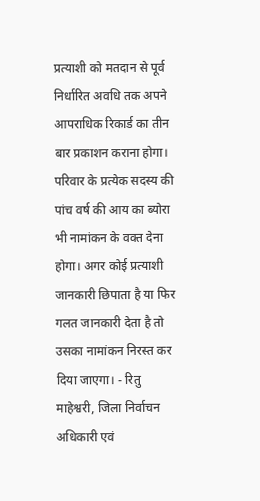प्रत्याशी को मतदान से पूर्व निर्धारित अवधि तक अपने आपराधिक रिकार्ड का तीन बार प्रकाशन कराना होगा। परिवार के प्रत्येक सदस्य की पांच वर्ष की आय का ब्योरा भी नामांकन के वक्त देना होगा। अगर कोई प्रत्याशी जानकारी छिपाता है या फिर गलत जानकारी देता है तो उसका नामांकन निरस्त कर दिया जाएगा। - रितु माहेश्वरी, जिला निर्वाचन अधिकारी एवं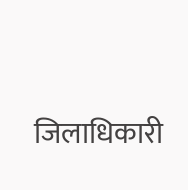जिलाधिकारी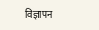विज्ञापन